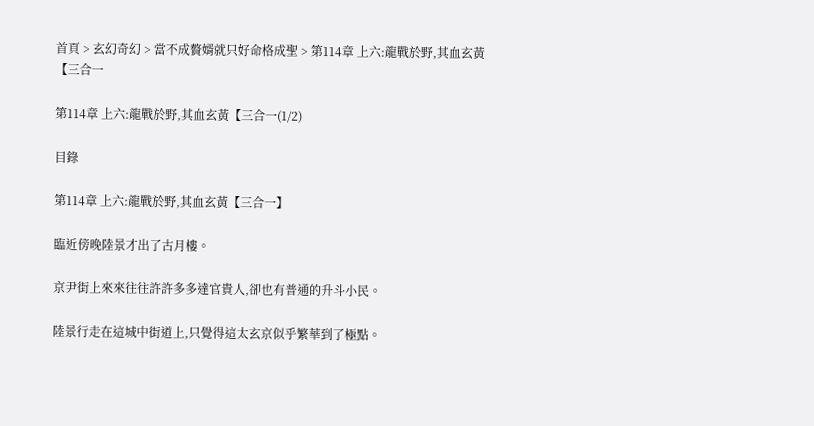首頁 > 玄幻奇幻 > 當不成贅婿就只好命格成聖 > 第114章 上六:龍戰於野,其血玄黃【三合一

第114章 上六:龍戰於野,其血玄黃【三合一(1/2)

目錄

第114章 上六:龍戰於野,其血玄黃【三合一】

臨近傍晚陸景才出了古月樓。

京尹街上來來往往許許多多達官貴人,卻也有普通的升斗小民。

陸景行走在這城中街道上,只覺得這太玄京似乎繁華到了極點。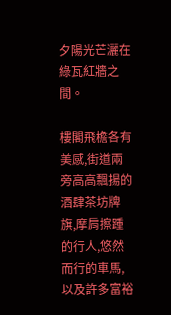夕陽光芒灑在綠瓦紅牆之間。

樓閣飛檐各有美感,街道兩旁高高飄揚的酒肆茶坊牌旗,摩肩擦踵的行人,悠然而行的車馬,以及許多富裕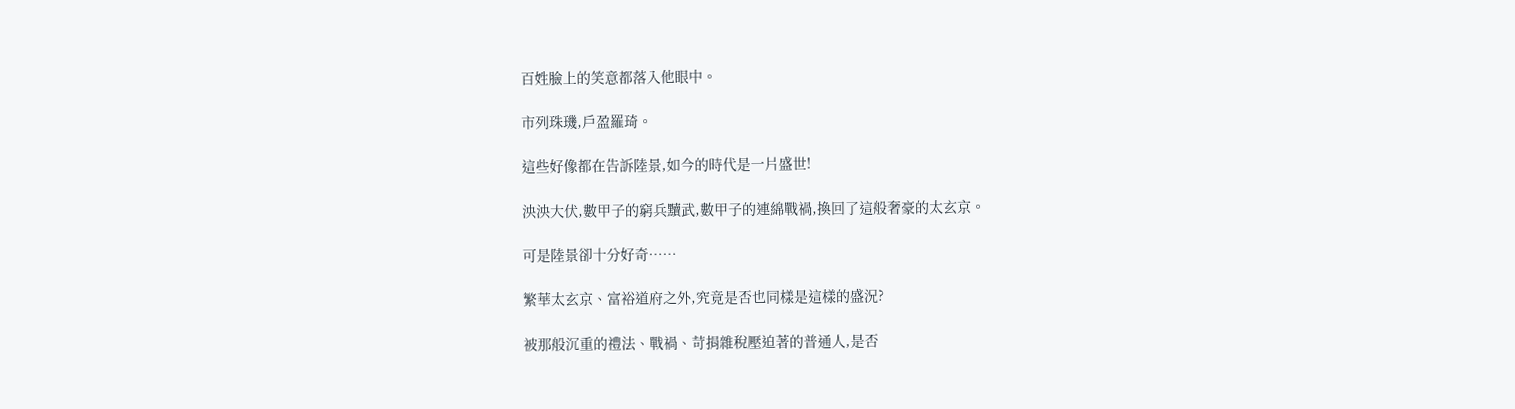百姓臉上的笑意都落入他眼中。

市列珠璣,戶盈羅琦。

這些好像都在告訴陸景,如今的時代是一片盛世!

泱泱大伏,數甲子的窮兵黷武,數甲子的連綿戰禍,換回了這般奢豪的太玄京。

可是陸景卻十分好奇……

繁華太玄京、富裕道府之外,究竟是否也同樣是這樣的盛況?

被那般沉重的禮法、戰禍、苛捐雜稅壓迫著的普通人,是否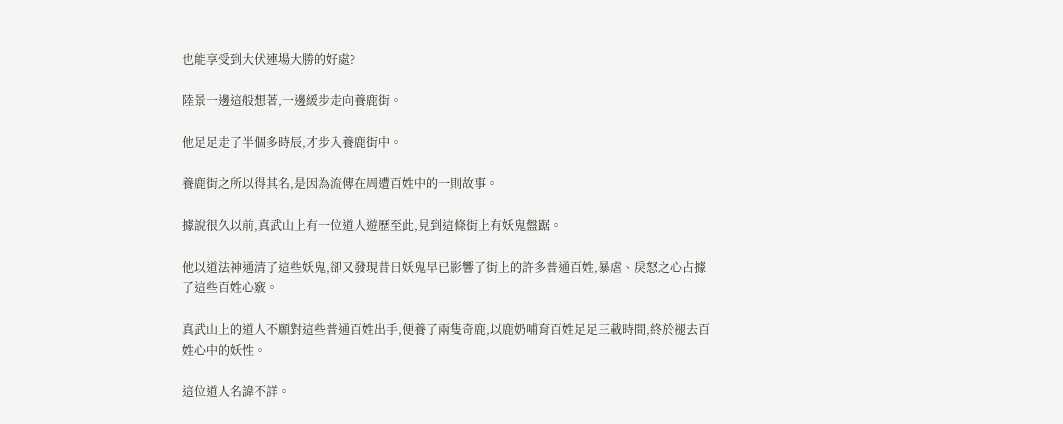也能享受到大伏連場大勝的好處?

陸景一邊這般想著,一邊緩步走向養鹿街。

他足足走了半個多時辰,才步入養鹿街中。

養鹿街之所以得其名,是因為流傳在周遭百姓中的一則故事。

據說很久以前,真武山上有一位道人遊歷至此,見到這條街上有妖鬼盤踞。

他以道法神通清了這些妖鬼,卻又發現昔日妖鬼早已影響了街上的許多普通百姓,暴虐、戾怒之心占據了這些百姓心竅。

真武山上的道人不願對這些普通百姓出手,便養了兩隻奇鹿,以鹿奶哺育百姓足足三載時間,終於褪去百姓心中的妖性。

這位道人名諱不詳。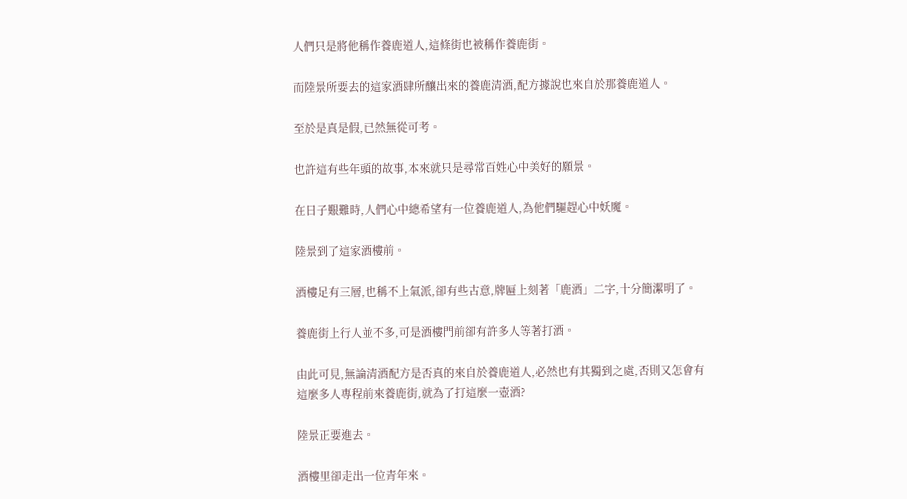人們只是將他稱作養鹿道人,這條街也被稱作養鹿街。

而陸景所要去的這家酒肆所釀出來的養鹿清酒,配方據說也來自於那養鹿道人。

至於是真是假,已然無從可考。

也許這有些年頭的故事,本來就只是尋常百姓心中美好的願景。

在日子艱難時,人們心中總希望有一位養鹿道人,為他們驅趕心中妖魔。

陸景到了這家酒樓前。

酒樓足有三層,也稱不上氣派,卻有些古意,牌匾上刻著「鹿酒」二字,十分簡潔明了。

養鹿街上行人並不多,可是酒樓門前卻有許多人等著打酒。

由此可見,無論清酒配方是否真的來自於養鹿道人,必然也有其獨到之處,否則又怎會有這麼多人專程前來養鹿街,就為了打這麼一壺酒?

陸景正要進去。

酒樓里卻走出一位青年來。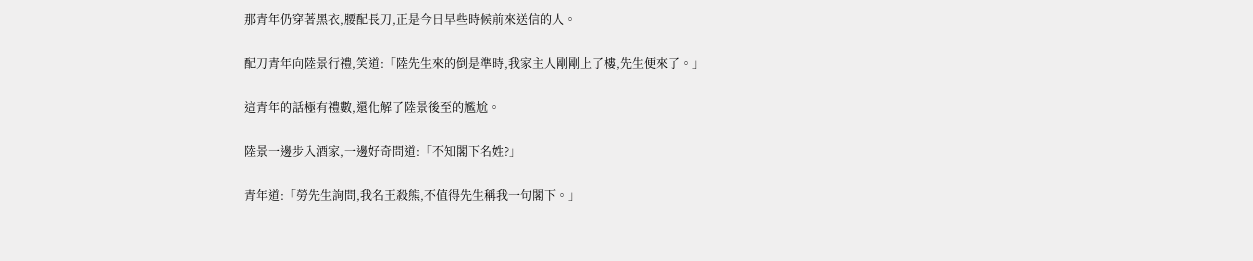那青年仍穿著黑衣,腰配長刀,正是今日早些時候前來送信的人。

配刀青年向陸景行禮,笑道:「陸先生來的倒是準時,我家主人剛剛上了樓,先生便來了。」

這青年的話極有禮數,還化解了陸景後至的尷尬。

陸景一邊步入酒家,一邊好奇問道:「不知閣下名姓?」

青年道:「勞先生詢問,我名王殺熊,不值得先生稱我一句閣下。」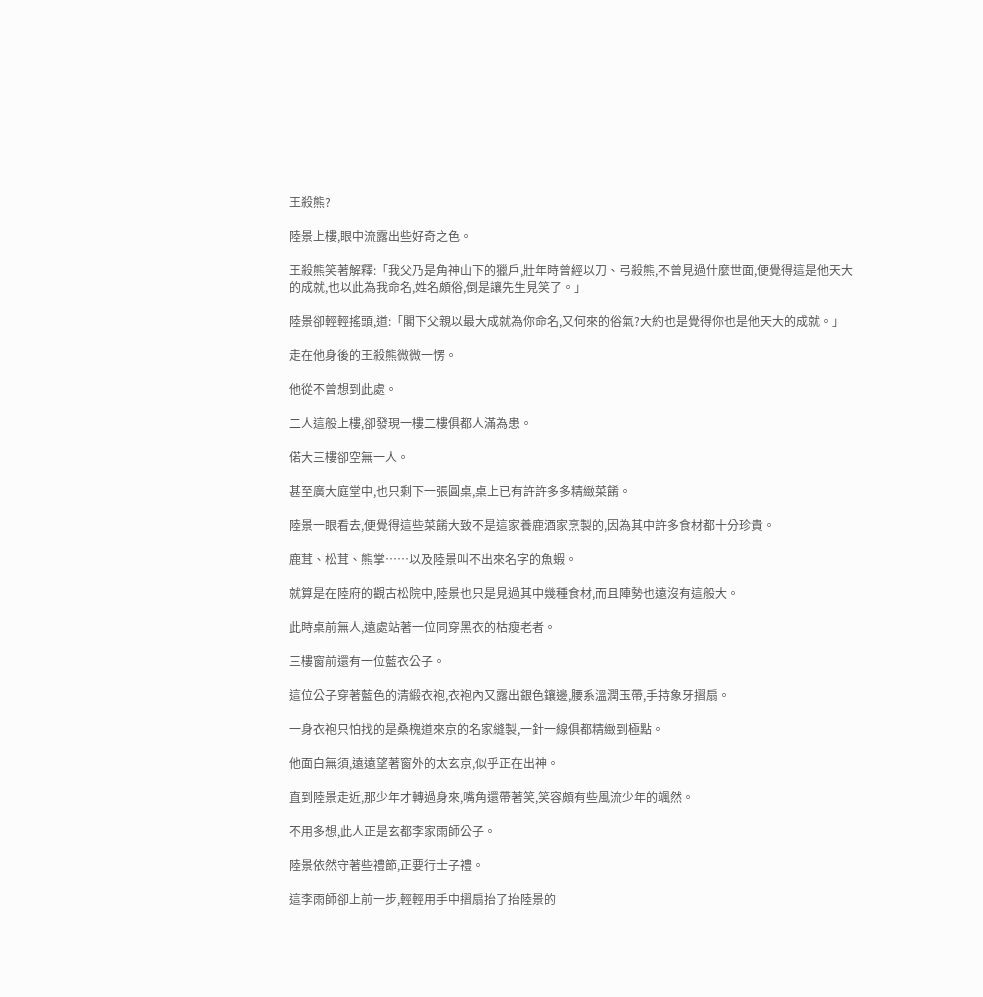王殺熊?

陸景上樓,眼中流露出些好奇之色。

王殺熊笑著解釋:「我父乃是角神山下的獵戶,壯年時曾經以刀、弓殺熊,不曾見過什麼世面,便覺得這是他天大的成就,也以此為我命名,姓名頗俗,倒是讓先生見笑了。」

陸景卻輕輕搖頭,道:「閣下父親以最大成就為你命名,又何來的俗氣?大約也是覺得你也是他天大的成就。」

走在他身後的王殺熊微微一愣。

他從不曾想到此處。

二人這般上樓,卻發現一樓二樓俱都人滿為患。

偌大三樓卻空無一人。

甚至廣大庭堂中,也只剩下一張圓桌,桌上已有許許多多精緻菜餚。

陸景一眼看去,便覺得這些菜餚大致不是這家養鹿酒家烹製的,因為其中許多食材都十分珍貴。

鹿茸、松茸、熊掌……以及陸景叫不出來名字的魚蝦。

就算是在陸府的觀古松院中,陸景也只是見過其中幾種食材,而且陣勢也遠沒有這般大。

此時桌前無人,遠處站著一位同穿黑衣的枯瘦老者。

三樓窗前還有一位藍衣公子。

這位公子穿著藍色的清緞衣袍,衣袍內又露出銀色鑲邊,腰系溫潤玉帶,手持象牙摺扇。

一身衣袍只怕找的是桑槐道來京的名家縫製,一針一線俱都精緻到極點。

他面白無須,遠遠望著窗外的太玄京,似乎正在出神。

直到陸景走近,那少年才轉過身來,嘴角還帶著笑,笑容頗有些風流少年的颯然。

不用多想,此人正是玄都李家雨師公子。

陸景依然守著些禮節,正要行士子禮。

這李雨師卻上前一步,輕輕用手中摺扇抬了抬陸景的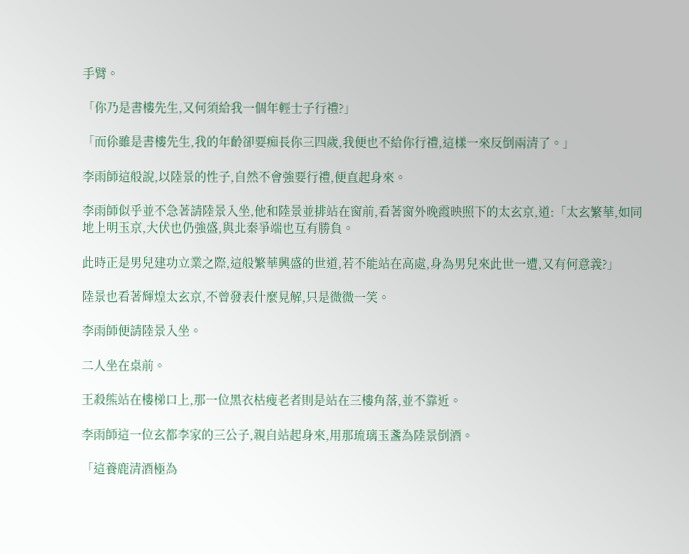手臂。

「你乃是書樓先生,又何須給我一個年輕士子行禮?」

「而伱雖是書樓先生,我的年齡卻要痴長你三四歲,我便也不給你行禮,這樣一來反倒兩清了。」

李雨師這般說,以陸景的性子,自然不會強要行禮,便直起身來。

李雨師似乎並不急著請陸景入坐,他和陸景並排站在窗前,看著窗外晚霞映照下的太玄京,道:「太玄繁華,如同地上明玉京,大伏也仍強盛,與北秦爭端也互有勝負。

此時正是男兒建功立業之際,這般繁華興盛的世道,若不能站在高處,身為男兒來此世一遭,又有何意義?」

陸景也看著輝煌太玄京,不曾發表什麼見解,只是微微一笑。

李雨師便請陸景入坐。

二人坐在桌前。

王殺熊站在樓梯口上,那一位黑衣枯瘦老者則是站在三樓角落,並不靠近。

李雨師這一位玄都李家的三公子,親自站起身來,用那琉璃玉盞為陸景倒酒。

「這養鹿清酒極為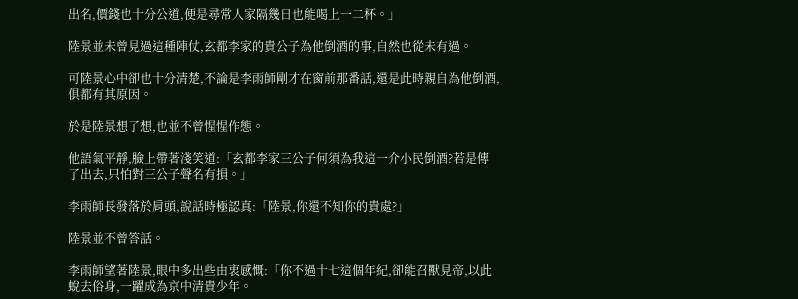出名,價錢也十分公道,便是尋常人家隔幾日也能喝上一二杯。」

陸景並未曾見過這種陣仗,玄都李家的貴公子為他倒酒的事,自然也從未有過。

可陸景心中卻也十分清楚,不論是李雨師剛才在窗前那番話,還是此時親自為他倒酒,俱都有其原因。

於是陸景想了想,也並不曾惺惺作態。

他語氣平靜,臉上帶著淺笑道:「玄都李家三公子何須為我這一介小民倒酒?若是傳了出去,只怕對三公子聲名有損。」

李雨師長發落於肩頭,說話時極認真:「陸景,你還不知你的貴處?」

陸景並不曾答話。

李雨師望著陸景,眼中多出些由衷感慨:「你不過十七這個年紀,卻能召獸見帝,以此蛻去俗身,一躍成為京中清貴少年。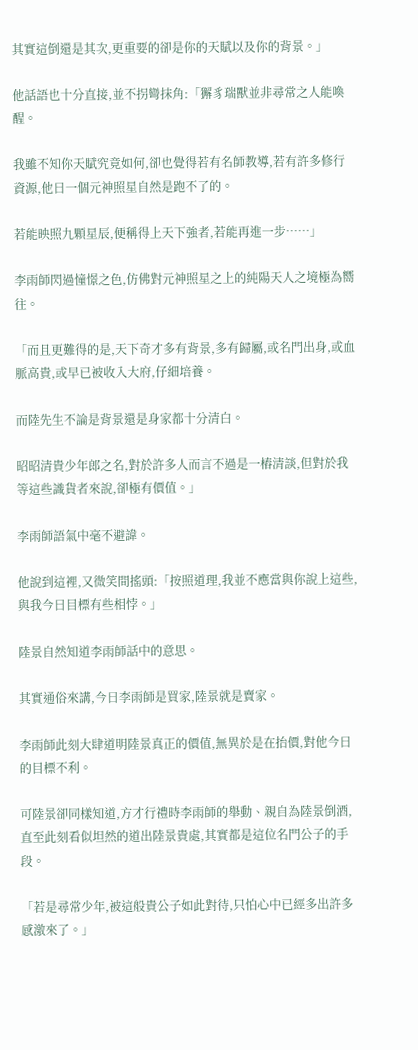其實這倒還是其次,更重要的卻是你的天賦以及你的背景。」

他話語也十分直接,並不拐彎抹角:「獬豸瑞獸並非尋常之人能喚醒。

我雖不知你天賦究竟如何,卻也覺得若有名師教導,若有許多修行資源,他日一個元神照星自然是跑不了的。

若能映照九顆星辰,便稱得上天下強者,若能再進一步……」

李雨師閃過憧憬之色,仿佛對元神照星之上的純陽天人之境極為嚮往。

「而且更難得的是,天下奇才多有背景,多有歸屬,或名門出身,或血脈高貴,或早已被收入大府,仔細培養。

而陸先生不論是背景還是身家都十分清白。

昭昭清貴少年郎之名,對於許多人而言不過是一樁清談,但對於我等這些識貨者來說,卻極有價值。」

李雨師語氣中毫不避諱。

他說到這裡,又微笑間搖頭:「按照道理,我並不應當與你說上這些,與我今日目標有些相悖。」

陸景自然知道李雨師話中的意思。

其實通俗來講,今日李雨師是買家,陸景就是賣家。

李雨師此刻大肆道明陸景真正的價值,無異於是在抬價,對他今日的目標不利。

可陸景卻同樣知道,方才行禮時李雨師的舉動、親自為陸景倒酒,直至此刻看似坦然的道出陸景貴處,其實都是這位名門公子的手段。

「若是尋常少年,被這般貴公子如此對待,只怕心中已經多出許多感激來了。」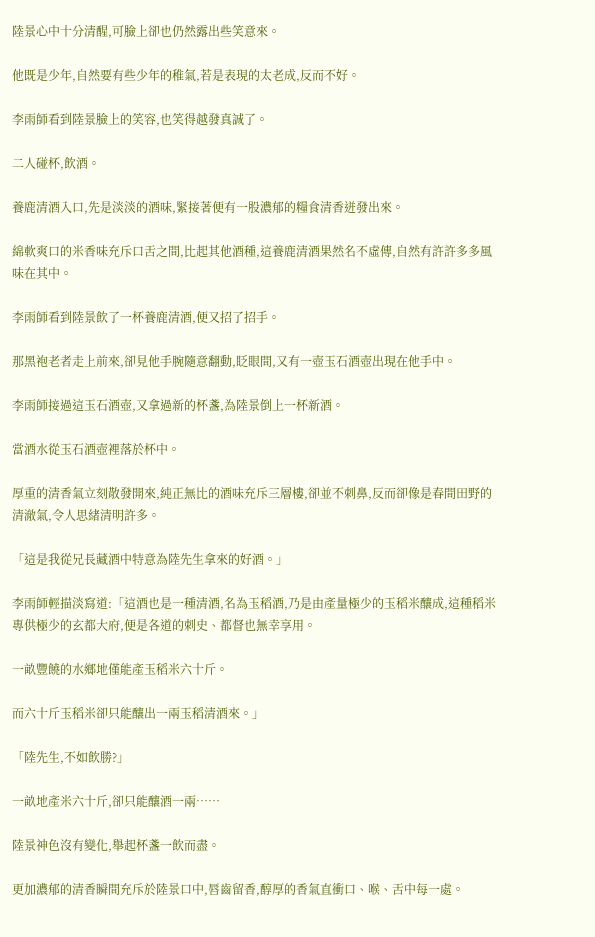陸景心中十分清醒,可臉上卻也仍然露出些笑意來。

他既是少年,自然要有些少年的稚氣,若是表現的太老成,反而不好。

李雨師看到陸景臉上的笑容,也笑得越發真誠了。

二人碰杯,飲酒。

養鹿清酒入口,先是淡淡的酒味,緊接著便有一股濃郁的糧食清香迸發出來。

綿軟爽口的米香味充斥口舌之間,比起其他酒種,這養鹿清酒果然名不虛傳,自然有許許多多風味在其中。

李雨師看到陸景飲了一杯養鹿清酒,便又招了招手。

那黑袍老者走上前來,卻見他手腕隨意翻動,眨眼間,又有一壺玉石酒壺出現在他手中。

李雨師接過這玉石酒壺,又拿過新的杯盞,為陸景倒上一杯新酒。

當酒水從玉石酒壺裡落於杯中。

厚重的清香氣立刻散發開來,純正無比的酒味充斥三層樓,卻並不刺鼻,反而卻像是春間田野的清澈氣,令人思緒清明許多。

「這是我從兄長藏酒中特意為陸先生拿來的好酒。」

李雨師輕描淡寫道:「這酒也是一種清酒,名為玉稻酒,乃是由產量極少的玉稻米釀成,這種稻米專供極少的玄都大府,便是各道的刺史、都督也無幸享用。

一畝豐饒的水鄉地僅能產玉稻米六十斤。

而六十斤玉稻米卻只能釀出一兩玉稻清酒來。」

「陸先生,不如飲勝?」

一畝地產米六十斤,卻只能釀酒一兩……

陸景神色沒有變化,舉起杯盞一飲而盡。

更加濃郁的清香瞬間充斥於陸景口中,唇齒留香,醇厚的香氣直衝口、喉、舌中每一處。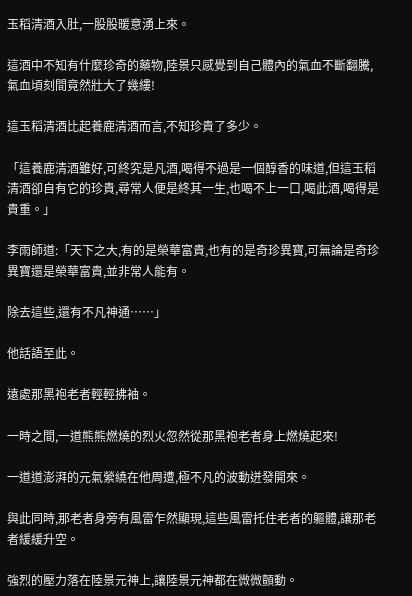玉稻清酒入肚,一股股暖意湧上來。

這酒中不知有什麼珍奇的藥物,陸景只感覺到自己體內的氣血不斷翻騰,氣血頃刻間竟然壯大了幾縷!

這玉稻清酒比起養鹿清酒而言,不知珍貴了多少。

「這養鹿清酒雖好,可終究是凡酒,喝得不過是一個醇香的味道,但這玉稻清酒卻自有它的珍貴,尋常人便是終其一生,也喝不上一口,喝此酒,喝得是貴重。」

李雨師道:「天下之大,有的是榮華富貴,也有的是奇珍異寶,可無論是奇珍異寶還是榮華富貴,並非常人能有。

除去這些,還有不凡神通……」

他話語至此。

遠處那黑袍老者輕輕拂袖。

一時之間,一道熊熊燃燒的烈火忽然從那黑袍老者身上燃燒起來!

一道道澎湃的元氣縈繞在他周遭,極不凡的波動迸發開來。

與此同時,那老者身旁有風雷乍然顯現,這些風雷托住老者的軀體,讓那老者緩緩升空。

強烈的壓力落在陸景元神上,讓陸景元神都在微微顫動。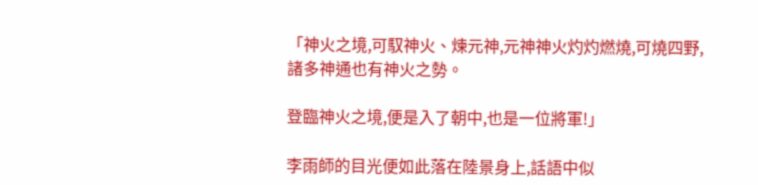「神火之境,可馭神火、煉元神,元神神火灼灼燃燒,可燒四野,諸多神通也有神火之勢。

登臨神火之境,便是入了朝中,也是一位將軍!」

李雨師的目光便如此落在陸景身上,話語中似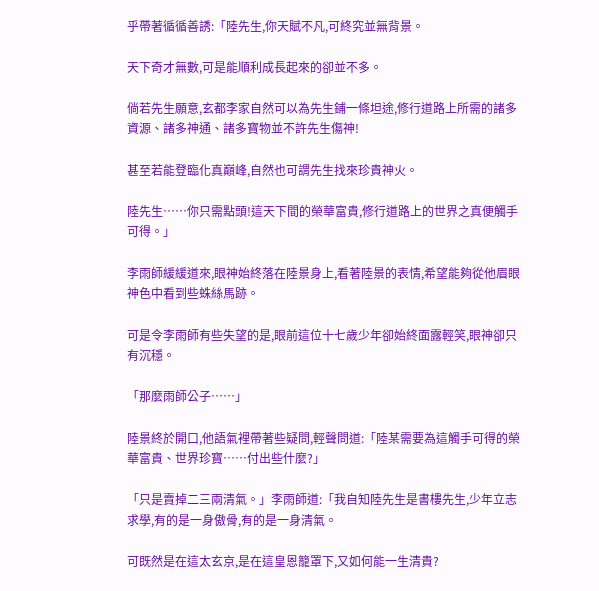乎帶著循循善誘:「陸先生,你天賦不凡,可終究並無背景。

天下奇才無數,可是能順利成長起來的卻並不多。

倘若先生願意,玄都李家自然可以為先生鋪一條坦途,修行道路上所需的諸多資源、諸多神通、諸多寶物並不許先生傷神!

甚至若能登臨化真巔峰,自然也可謂先生找來珍貴神火。

陸先生……你只需點頭!這天下間的榮華富貴,修行道路上的世界之真便觸手可得。」

李雨師緩緩道來,眼神始終落在陸景身上,看著陸景的表情,希望能夠從他眉眼神色中看到些蛛絲馬跡。

可是令李雨師有些失望的是,眼前這位十七歲少年卻始終面露輕笑,眼神卻只有沉穩。

「那麼雨師公子……」

陸景終於開口,他語氣裡帶著些疑問,輕聲問道:「陸某需要為這觸手可得的榮華富貴、世界珍寶……付出些什麼?」

「只是賣掉二三兩清氣。」李雨師道:「我自知陸先生是書樓先生,少年立志求學,有的是一身傲骨,有的是一身清氣。

可既然是在這太玄京,是在這皇恩籠罩下,又如何能一生清貴?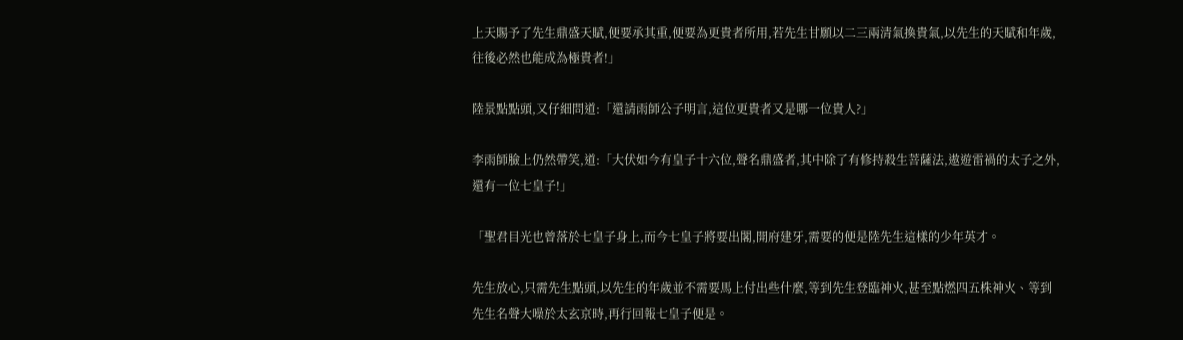上天賜予了先生鼎盛天賦,便要承其重,便要為更貴者所用,若先生甘願以二三兩清氣換貴氣,以先生的天賦和年歲,往後必然也能成為極貴者!」

陸景點點頭,又仔細問道:「還請雨師公子明言,這位更貴者又是哪一位貴人?」

李雨師臉上仍然帶笑,道:「大伏如今有皇子十六位,聲名鼎盛者,其中除了有修持殺生菩薩法,遨遊雷禍的太子之外,還有一位七皇子!」

「聖君目光也曾落於七皇子身上,而今七皇子將要出閣,開府建牙,需要的便是陸先生這樣的少年英才。

先生放心,只需先生點頭,以先生的年歲並不需要馬上付出些什麼,等到先生登臨神火,甚至點燃四五株神火、等到先生名聲大噪於太玄京時,再行回報七皇子便是。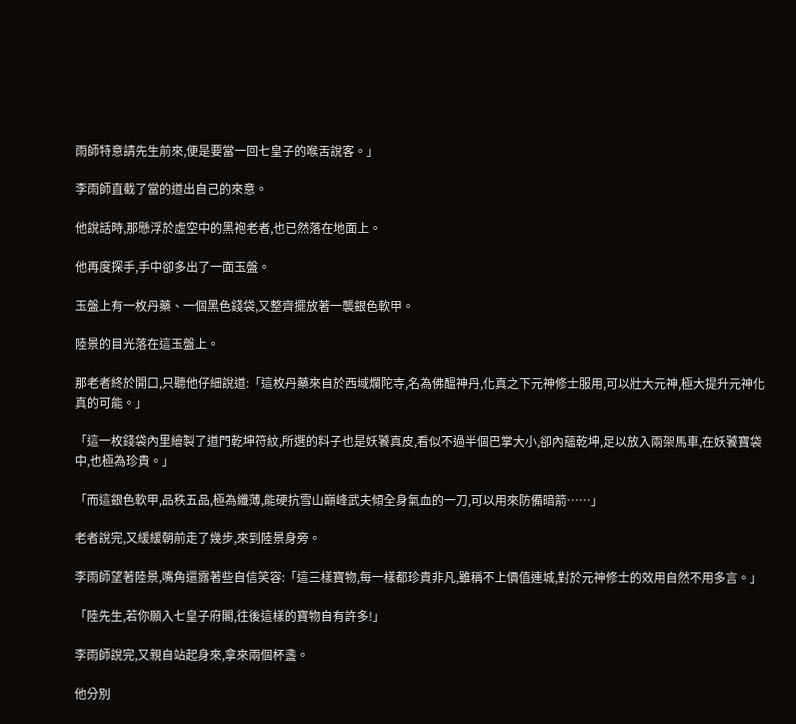雨師特意請先生前來,便是要當一回七皇子的喉舌說客。」

李雨師直截了當的道出自己的來意。

他說話時,那懸浮於虛空中的黑袍老者,也已然落在地面上。

他再度探手,手中卻多出了一面玉盤。

玉盤上有一枚丹藥、一個黑色錢袋,又整齊擺放著一襲銀色軟甲。

陸景的目光落在這玉盤上。

那老者終於開口,只聽他仔細說道:「這枚丹藥來自於西域爛陀寺,名為佛醞神丹,化真之下元神修士服用,可以壯大元神,極大提升元神化真的可能。」

「這一枚錢袋內里繪製了道門乾坤符紋,所選的料子也是妖饕真皮,看似不過半個巴掌大小,卻內蘊乾坤,足以放入兩架馬車,在妖饕寶袋中,也極為珍貴。」

「而這銀色軟甲,品秩五品,極為纖薄,能硬抗雪山巔峰武夫傾全身氣血的一刀,可以用來防備暗箭……」

老者說完,又緩緩朝前走了幾步,來到陸景身旁。

李雨師望著陸景,嘴角還露著些自信笑容:「這三樣寶物,每一樣都珍貴非凡,雖稱不上價值連城,對於元神修士的效用自然不用多言。」

「陸先生,若你願入七皇子府閣,往後這樣的寶物自有許多!」

李雨師說完,又親自站起身來,拿來兩個杯盞。

他分別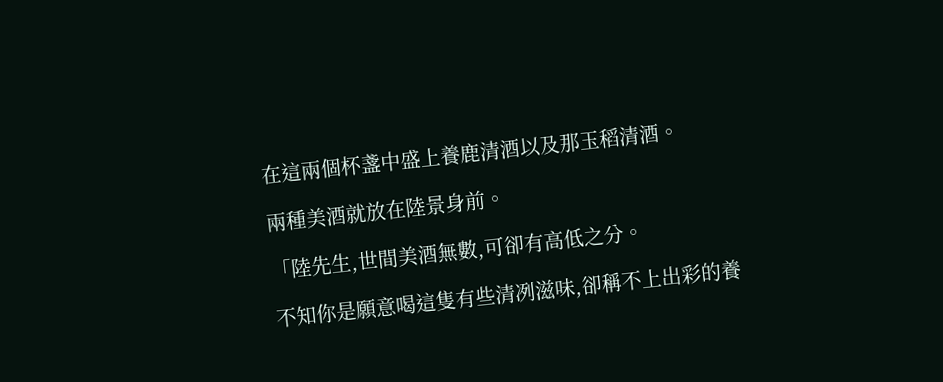在這兩個杯盞中盛上養鹿清酒以及那玉稻清酒。

兩種美酒就放在陸景身前。

「陸先生,世間美酒無數,可卻有高低之分。

不知你是願意喝這隻有些清冽滋味,卻稱不上出彩的養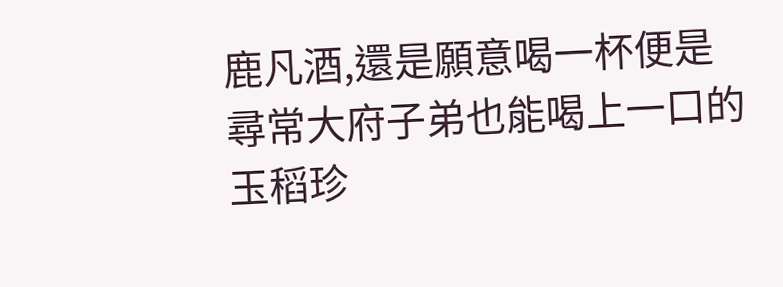鹿凡酒,還是願意喝一杯便是尋常大府子弟也能喝上一口的玉稻珍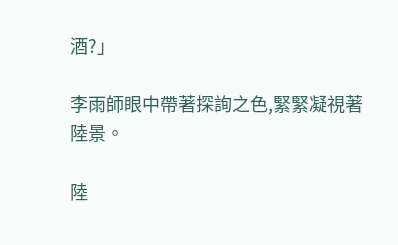酒?」

李雨師眼中帶著探詢之色,緊緊凝視著陸景。

陸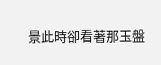景此時卻看著那玉盤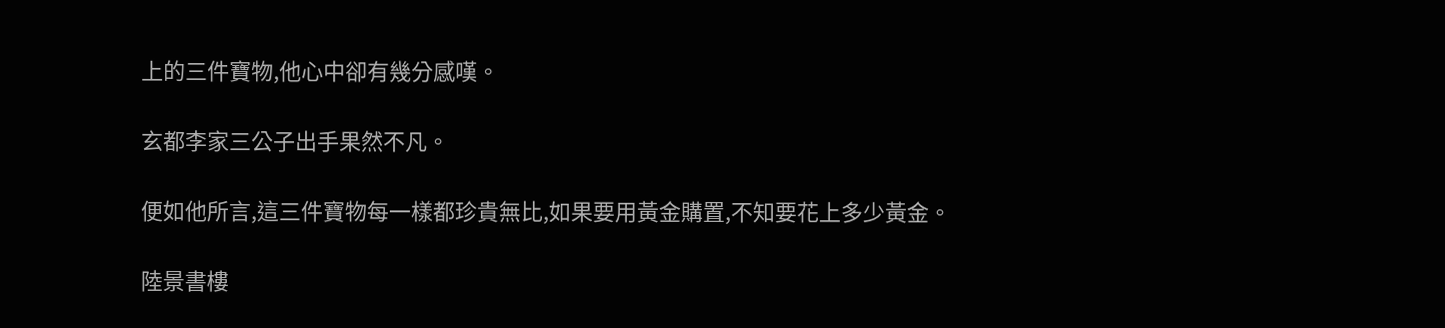上的三件寶物,他心中卻有幾分感嘆。

玄都李家三公子出手果然不凡。

便如他所言,這三件寶物每一樣都珍貴無比,如果要用黃金購置,不知要花上多少黃金。

陸景書樓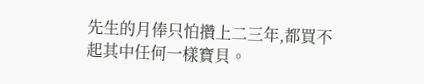先生的月俸只怕攢上二三年,都買不起其中任何一樣寶貝。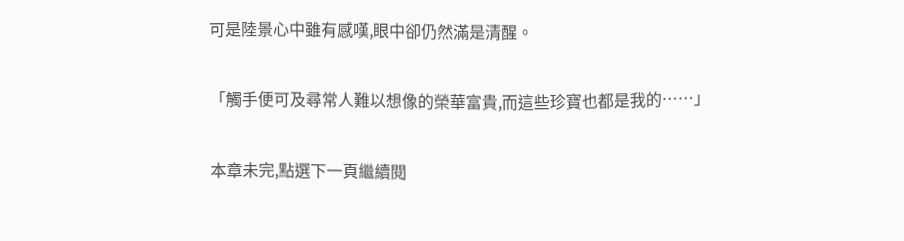可是陸景心中雖有感嘆,眼中卻仍然滿是清醒。

「觸手便可及尋常人難以想像的榮華富貴,而這些珍寶也都是我的……」

本章未完,點選下一頁繼續閱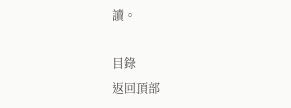讀。

目錄
返回頂部